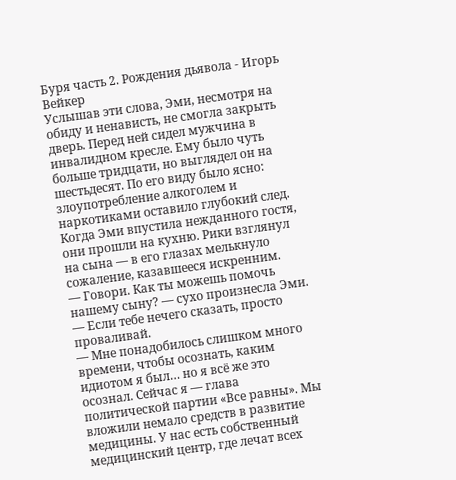Буря часть 2. Рождения дьявола - Игорь Вейкер
Услышав эти слова, Эми, несмотря на обиду и ненависть, не смогла закрыть дверь. Перед ней сидел мужчина в инвалидном кресле. Ему было чуть больше тридцати, но выглядел он на шестьдесят. По его виду было ясно: злоупотребление алкоголем и наркотиками оставило глубокий след.
Когда Эми впустила нежданного гостя, они прошли на кухню. Рики взглянул на сына — в его глазах мелькнуло сожаление, казавшееся искренним.
— Говори. Как ты можешь помочь нашему сыну? — сухо произнесла Эми. — Если тебе нечего сказать, просто проваливай.
— Мне понадобилось слишком много времени, чтобы осознать, каким идиотом я был… но я всё же это осознал. Сейчас я — глава политической партии «Все равны». Мы вложили немало средств в развитие медицины. У нас есть собственный медицинский центр, где лечат всех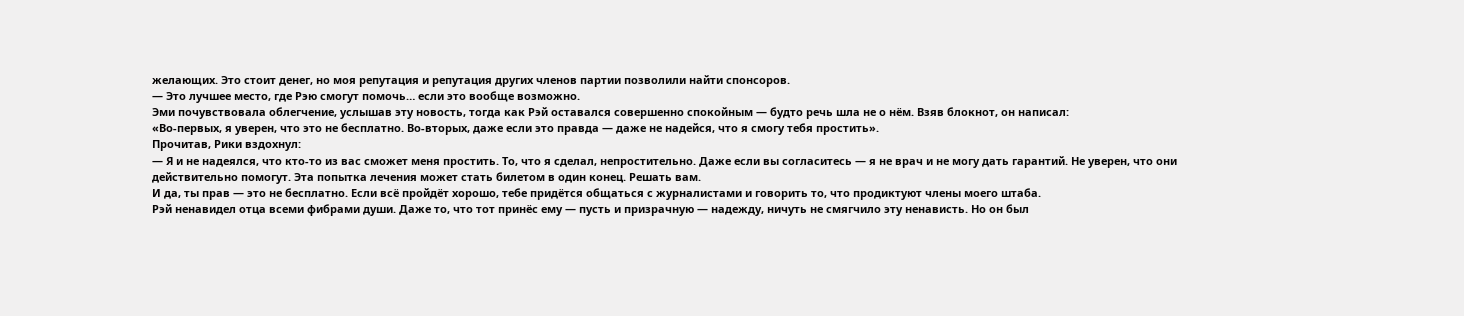желающих. Это стоит денег, но моя репутация и репутация других членов партии позволили найти спонсоров.
— Это лучшее место, где Рэю смогут помочь… если это вообще возможно.
Эми почувствовала облегчение, услышав эту новость, тогда как Рэй оставался совершенно спокойным — будто речь шла не о нём. Взяв блокнот, он написал:
«Во-первых, я уверен, что это не бесплатно. Во-вторых, даже если это правда — даже не надейся, что я смогу тебя простить».
Прочитав, Рики вздохнул:
— Я и не надеялся, что кто-то из вас сможет меня простить. То, что я сделал, непростительно. Даже если вы согласитесь — я не врач и не могу дать гарантий. Не уверен, что они действительно помогут. Эта попытка лечения может стать билетом в один конец. Решать вам.
И да, ты прав — это не бесплатно. Если всё пройдёт хорошо, тебе придётся общаться с журналистами и говорить то, что продиктуют члены моего штаба.
Рэй ненавидел отца всеми фибрами души. Даже то, что тот принёс ему — пусть и призрачную — надежду, ничуть не смягчило эту ненависть. Но он был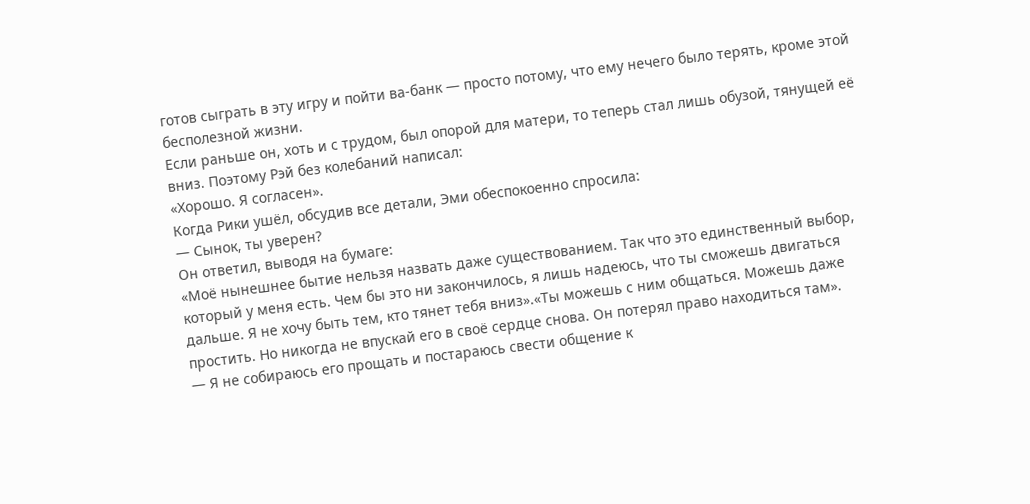готов сыграть в эту игру и пойти ва-банк — просто потому, что ему нечего было терять, кроме этой бесполезной жизни.
Если раньше он, хоть и с трудом, был опорой для матери, то теперь стал лишь обузой, тянущей её вниз. Поэтому Рэй без колебаний написал:
«Хорошо. Я согласен».
Когда Рики ушёл, обсудив все детали, Эми обеспокоенно спросила:
— Сынок, ты уверен?
Он ответил, выводя на бумаге:
«Моё нынешнее бытие нельзя назвать даже существованием. Так что это единственный выбор, который у меня есть. Чем бы это ни закончилось, я лишь надеюсь, что ты сможешь двигаться дальше. Я не хочу быть тем, кто тянет тебя вниз».«Ты можешь с ним общаться. Можешь даже простить. Но никогда не впускай его в своё сердце снова. Он потерял право находиться там».
— Я не собираюсь его прощать и постараюсь свести общение к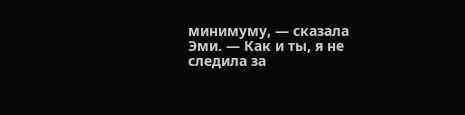минимуму, — сказала Эми. — Как и ты, я не следила за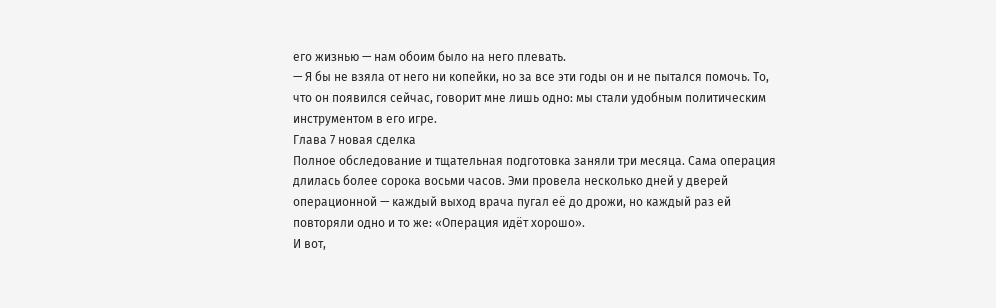его жизнью — нам обоим было на него плевать.
— Я бы не взяла от него ни копейки, но за все эти годы он и не пытался помочь. То, что он появился сейчас, говорит мне лишь одно: мы стали удобным политическим инструментом в его игре.
Глава 7 новая сделка
Полное обследование и тщательная подготовка заняли три месяца. Сама операция длилась более сорока восьми часов. Эми провела несколько дней у дверей операционной — каждый выход врача пугал её до дрожи, но каждый раз ей повторяли одно и то же: «Операция идёт хорошо».
И вот,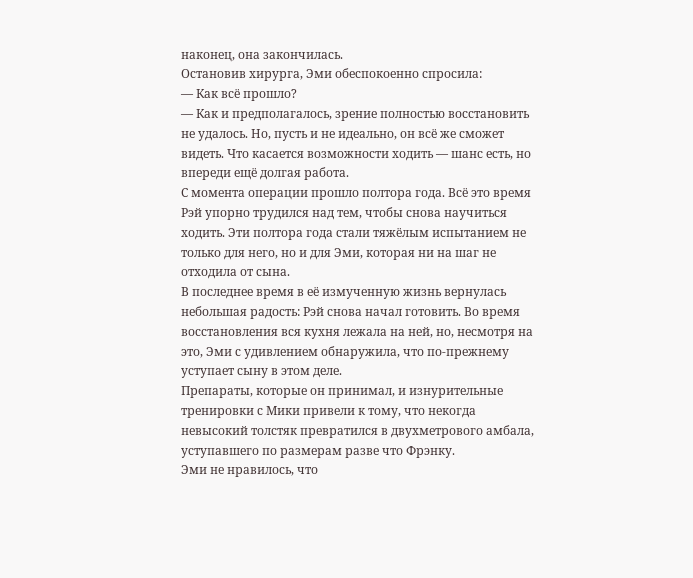наконец, она закончилась.
Остановив хирурга, Эми обеспокоенно спросила:
— Как всё прошло?
— Как и предполагалось, зрение полностью восстановить не удалось. Но, пусть и не идеально, он всё же сможет видеть. Что касается возможности ходить — шанс есть, но впереди ещё долгая работа.
С момента операции прошло полтора года. Всё это время Рэй упорно трудился над тем, чтобы снова научиться ходить. Эти полтора года стали тяжёлым испытанием не только для него, но и для Эми, которая ни на шаг не отходила от сына.
В последнее время в её измученную жизнь вернулась небольшая радость: Рэй снова начал готовить. Во время восстановления вся кухня лежала на ней, но, несмотря на это, Эми с удивлением обнаружила, что по-прежнему уступает сыну в этом деле.
Препараты, которые он принимал, и изнурительные тренировки с Мики привели к тому, что некогда невысокий толстяк превратился в двухметрового амбала, уступавшего по размерам разве что Фрэнку.
Эми не нравилось, что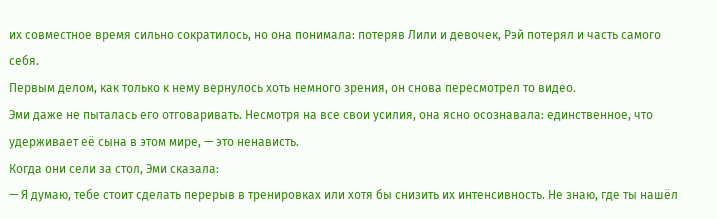их совместное время сильно сократилось, но она понимала: потеряв Лили и девочек, Рэй потерял и часть самого себя.
Первым делом, как только к нему вернулось хоть немного зрения, он снова пересмотрел то видео.
Эми даже не пыталась его отговаривать. Несмотря на все свои усилия, она ясно осознавала: единственное, что удерживает её сына в этом мире, — это ненависть.
Когда они сели за стол, Эми сказала:
— Я думаю, тебе стоит сделать перерыв в тренировках или хотя бы снизить их интенсивность. Не знаю, где ты нашёл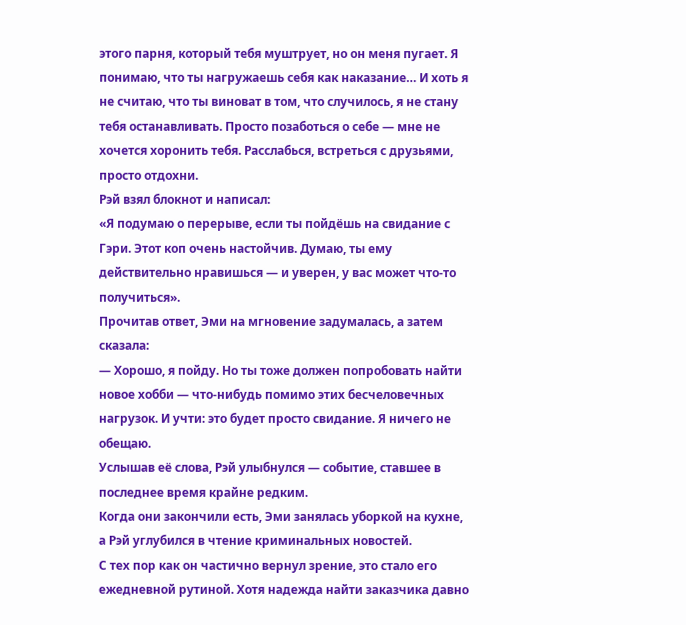этого парня, который тебя муштрует, но он меня пугает. Я понимаю, что ты нагружаешь себя как наказание… И хоть я не считаю, что ты виноват в том, что случилось, я не стану тебя останавливать. Просто позаботься о себе — мне не хочется хоронить тебя. Расслабься, встреться с друзьями, просто отдохни.
Рэй взял блокнот и написал:
«Я подумаю о перерыве, если ты пойдёшь на свидание с Гэри. Этот коп очень настойчив. Думаю, ты ему действительно нравишься — и уверен, у вас может что-то получиться».
Прочитав ответ, Эми на мгновение задумалась, а затем сказала:
— Хорошо, я пойду. Но ты тоже должен попробовать найти новое хобби — что-нибудь помимо этих бесчеловечных нагрузок. И учти: это будет просто свидание. Я ничего не обещаю.
Услышав её слова, Рэй улыбнулся — событие, ставшее в последнее время крайне редким.
Когда они закончили есть, Эми занялась уборкой на кухне, а Рэй углубился в чтение криминальных новостей.
С тех пор как он частично вернул зрение, это стало его ежедневной рутиной. Хотя надежда найти заказчика давно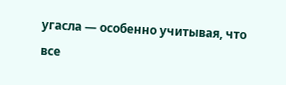угасла — особенно учитывая, что все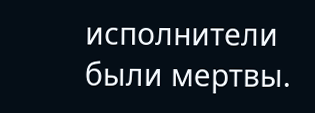исполнители были мертвы.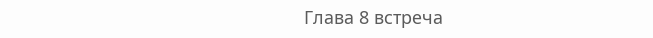Глава 8 встреча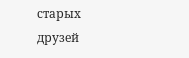старых друзей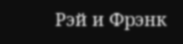Рэй и Фрэнк